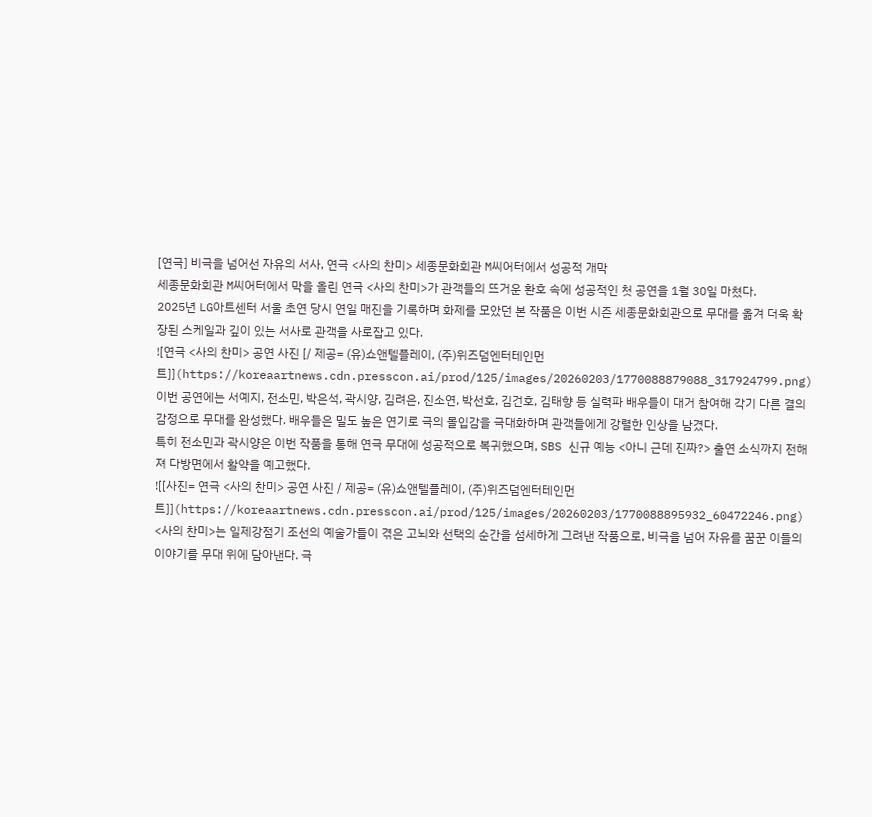[연극] 비극을 넘어선 자유의 서사, 연극 <사의 찬미> 세종문화회관 M씨어터에서 성공적 개막
세종문화회관 M씨어터에서 막을 올린 연극 <사의 찬미>가 관객들의 뜨거운 환호 속에 성공적인 첫 공연을 1월 30일 마쳤다.
2025년 LG아트센터 서울 초연 당시 연일 매진을 기록하며 화제를 모았던 본 작품은 이번 시즌 세종문화회관으로 무대를 옮겨 더욱 확장된 스케일과 깊이 있는 서사로 관객을 사로잡고 있다.
![연극 <사의 찬미> 공연 사진 [/ 제공= (유)쇼앤텔플레이, (주)위즈덤엔터테인먼트]](https://koreaartnews.cdn.presscon.ai/prod/125/images/20260203/1770088879088_317924799.png)
이번 공연에는 서예지, 전소민, 박은석, 곽시양, 김려은, 진소연, 박선호, 김건호, 김태향 등 실력파 배우들이 대거 참여해 각기 다른 결의 감정으로 무대를 완성했다. 배우들은 밀도 높은 연기로 극의 몰입감을 극대화하며 관객들에게 강렬한 인상을 남겼다.
특히 전소민과 곽시양은 이번 작품을 통해 연극 무대에 성공적으로 복귀했으며, SBS 신규 예능 <아니 근데 진짜?> 출연 소식까지 전해져 다방면에서 활약을 예고했다.
![[사진= 연극 <사의 찬미> 공연 사진 / 제공= (유)쇼앤텔플레이, (주)위즈덤엔터테인먼트]](https://koreaartnews.cdn.presscon.ai/prod/125/images/20260203/1770088895932_60472246.png)
<사의 찬미>는 일제강점기 조선의 예술가들이 겪은 고뇌와 선택의 순간을 섬세하게 그려낸 작품으로, 비극을 넘어 자유를 꿈꾼 이들의 이야기를 무대 위에 담아낸다. 극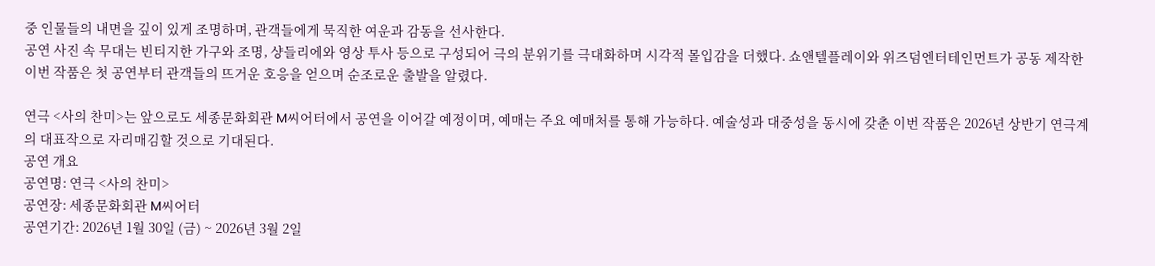중 인물들의 내면을 깊이 있게 조명하며, 관객들에게 묵직한 여운과 감동을 선사한다.
공연 사진 속 무대는 빈티지한 가구와 조명, 샹들리에와 영상 투사 등으로 구성되어 극의 분위기를 극대화하며 시각적 몰입감을 더했다. 쇼앤텔플레이와 위즈덤엔터테인먼트가 공동 제작한 이번 작품은 첫 공연부터 관객들의 뜨거운 호응을 얻으며 순조로운 출발을 알렸다.

연극 <사의 찬미>는 앞으로도 세종문화회관 M씨어터에서 공연을 이어갈 예정이며, 예매는 주요 예매처를 통해 가능하다. 예술성과 대중성을 동시에 갖춘 이번 작품은 2026년 상반기 연극계의 대표작으로 자리매김할 것으로 기대된다.
공연 개요
공연명: 연극 <사의 찬미>
공연장: 세종문화회관 M씨어터
공연기간: 2026년 1월 30일 (금) ~ 2026년 3월 2일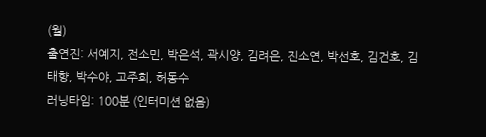(월)
출연진: 서예지, 전소민, 박은석, 곽시양, 김려은, 진소연, 박선호, 김건호, 김태향, 박수야, 고주희, 허동수
러닝타임: 100분 (인터미션 없음)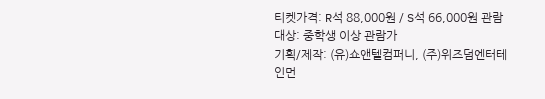티켓가격: R석 88,000원 / S석 66,000원 관람대상: 중학생 이상 관람가
기획/제작: (유)쇼앤텔컴퍼니, (주)위즈덤엔터테인먼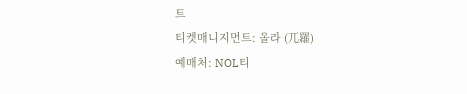트
티켓매니지먼트: 올라 (兀羅)
예매처: NOL티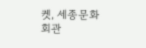켓, 세종문화회관